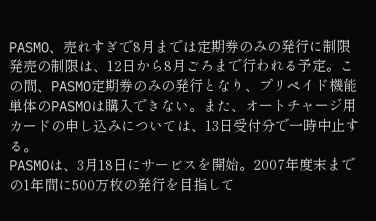PASMO、売れすぎで8月までは定期券のみの発行に制限
発売の制限は、12日から8月ごろまで行われる予定。この間、PASMO定期券のみの発行となり、プリペイド機能単体のPASMOは購入できない。また、オートチャージ用カードの申し込みについては、13日受付分で一時中止する。
PASMOは、3月18日にサービスを開始。2007年度末までの1年間に500万枚の発行を目指して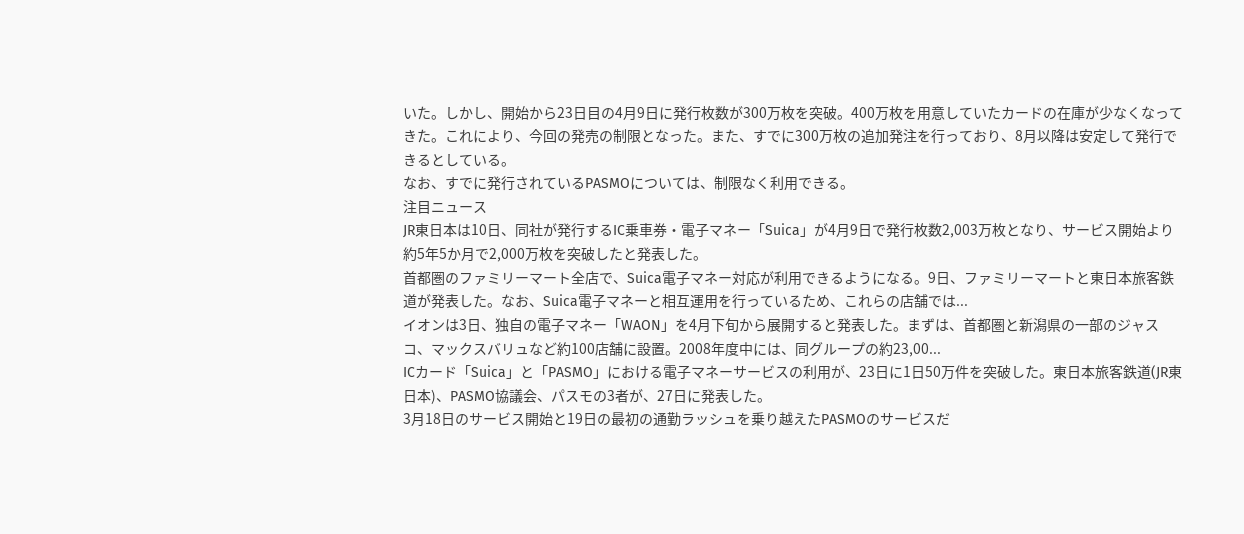いた。しかし、開始から23日目の4月9日に発行枚数が300万枚を突破。400万枚を用意していたカードの在庫が少なくなってきた。これにより、今回の発売の制限となった。また、すでに300万枚の追加発注を行っており、8月以降は安定して発行できるとしている。
なお、すでに発行されているPASMOについては、制限なく利用できる。
注目ニュース
JR東日本は10日、同社が発行するIC乗車券・電子マネー「Suica」が4月9日で発行枚数2,003万枚となり、サービス開始より約5年5か月で2,000万枚を突破したと発表した。
首都圏のファミリーマート全店で、Suica電子マネー対応が利用できるようになる。9日、ファミリーマートと東日本旅客鉄道が発表した。なお、Suica電子マネーと相互運用を行っているため、これらの店舗では...
イオンは3日、独自の電子マネー「WAON」を4月下旬から展開すると発表した。まずは、首都圏と新潟県の一部のジャスコ、マックスバリュなど約100店舗に設置。2008年度中には、同グループの約23,00...
ICカード「Suica」と「PASMO」における電子マネーサービスの利用が、23日に1日50万件を突破した。東日本旅客鉄道(JR東日本)、PASMO協議会、パスモの3者が、27日に発表した。
3月18日のサービス開始と19日の最初の通勤ラッシュを乗り越えたPASMOのサービスだ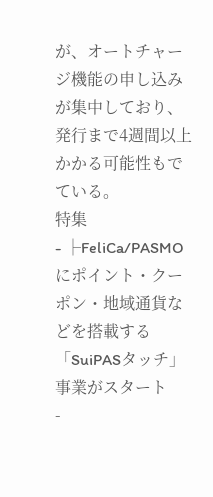が、オートチャージ機能の申し込みが集中しており、発行まで4週間以上かかる可能性もでている。
特集
- ├FeliCa/PASMOにポイント・クーポン・地域通貨などを搭載する「SuiPASタッチ」事業がスタート
-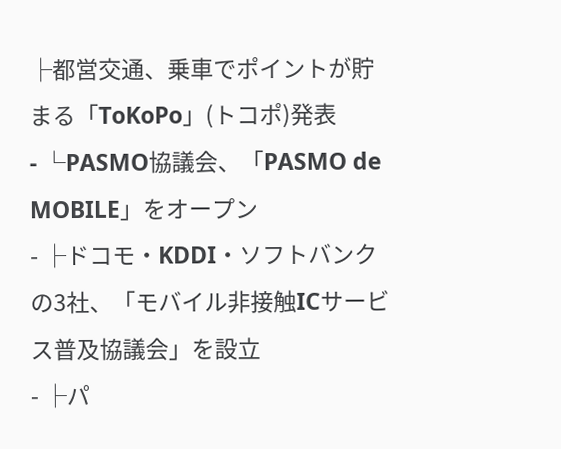├都営交通、乗車でポイントが貯まる「ToKoPo」(トコポ)発表
- └PASMO協議会、「PASMO de MOBILE」をオープン
- ├ドコモ・KDDI・ソフトバンクの3社、「モバイル非接触ICサービス普及協議会」を設立
- ├パ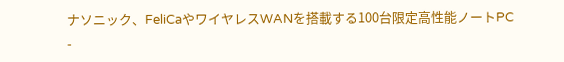ナソニック、FeliCaやワイヤレスWANを搭載する100台限定高性能ノートPC
-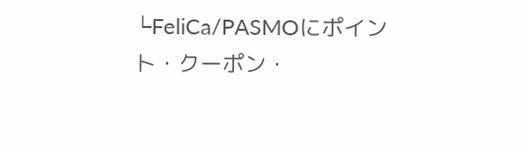└FeliCa/PASMOにポイント・クーポン・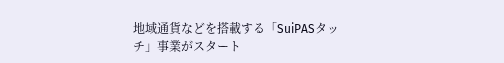地域通貨などを搭載する「SuiPASタッチ」事業がスタート